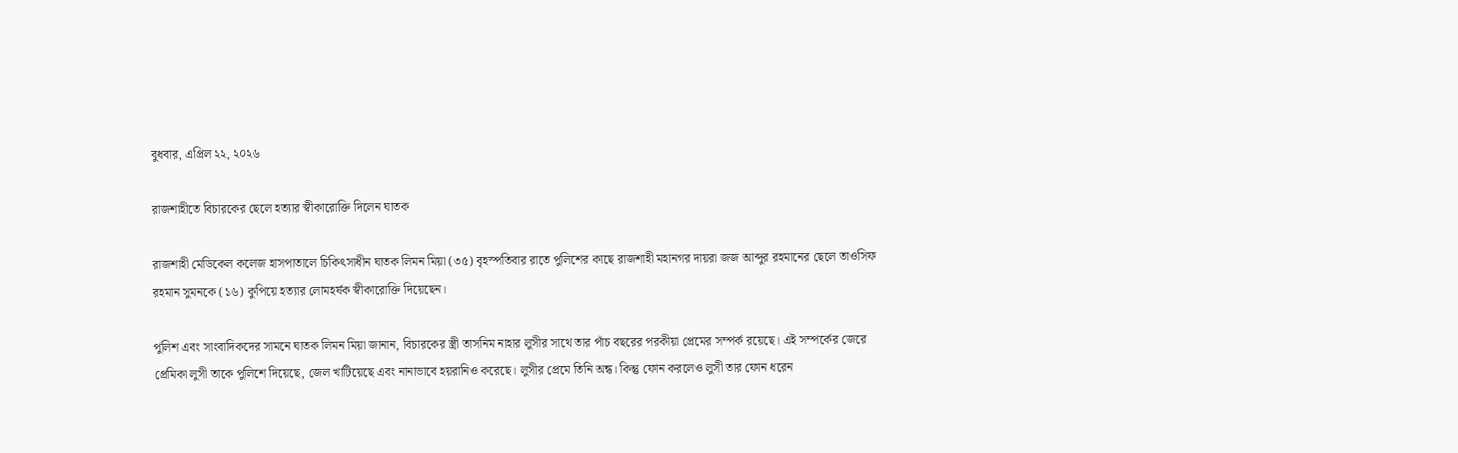বুধবার, এপ্রিল ২২, ২০২৬

রাজশাহীতে বিচারকের ছেলে হত্যার স্বীকারোক্তি দিলেন ঘাতক

রাজশাহী মেডিকেল কলেজ হাসপাতালে চিকিৎসাধীন ঘাতক লিমন মিয়া (৩৫) বৃহস্পতিবার রাতে পুলিশের কাছে রাজশাহী মহানগর দায়রা জজ আব্দুর রহমানের ছেলে তাওসিফ রহমান সুমনকে (১৬) কুপিয়ে হত্যার লোমহর্ষক স্বীকারোক্তি দিয়েছেন।

পুলিশ এবং সাংবাদিকদের সামনে ঘাতক লিমন মিয়া জানান, বিচারকের স্ত্রী তাসনিম নাহার লুসীর সাথে তার পাঁচ বছরের পরকীয়া প্রেমের সম্পর্ক রয়েছে। এই সম্পর্কের জেরে প্রেমিকা লুসী তাকে পুলিশে দিয়েছে, জেল খাটিয়েছে এবং নানাভাবে হয়রানিও করেছে। লুসীর প্রেমে তিনি অন্ধ। কিন্তু ফোন করলেও লুসী তার ফোন ধরেন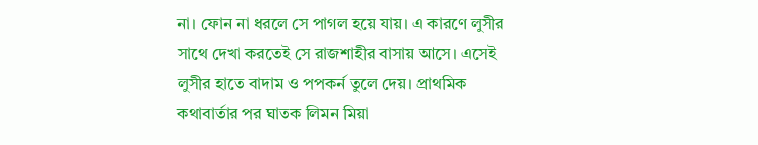না। ফোন না ধরলে সে পাগল হয়ে যায়। এ কারণে লুসীর সাথে দেখা করতেই সে রাজশাহীর বাসায় আসে। এসেই লুসীর হাতে বাদাম ও পপকর্ন তুলে দেয়। প্রাথমিক কথাবার্তার পর ঘাতক লিমন মিয়া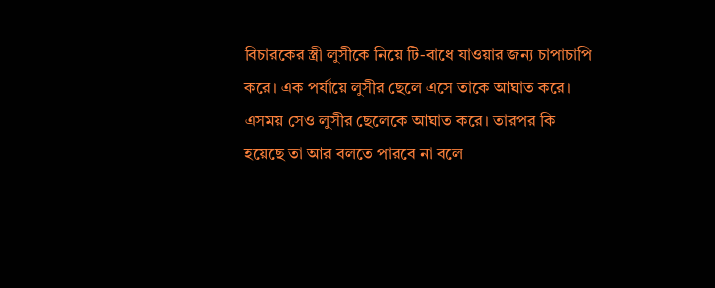বিচারকের স্ত্রী লুসীকে নিয়ে টি-বাধে যাওয়ার জন্য চাপাচাপি করে। এক পর্যায়ে লুসীর ছেলে এসে তাকে আঘাত করে। এসময় সেও লুসীর ছেলেকে আঘাত করে। তারপর কি হয়েছে তা আর বলতে পারবে না বলে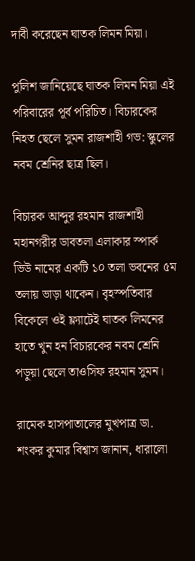দাবী করেছেন ঘাতক লিমন মিয়া।

পুলিশ জানিয়েছে ঘাতক লিমন মিয়া এই পরিবারের পূর্ব পরিচিত। বিচারকের নিহত ছেলে সুমন রাজশাহী গভ: স্কুলের নবম শ্রেনির ছাত্র ছিল।

বিচারক আব্দুর রহমান রাজশাহী মহানগরীর ডাবতলা এলাকার স্পার্ক ভিউ নামের একটি ১০ তলা ভবনের ৫ম তলায় ভাড়া থাকেন। বৃহস্পতিবার বিকেলে ওই ফ্ল্যাটেই ঘাতক লিমনের হাতে খুন হন বিচারকের নবম শ্রেনি পড়ুয়া ছেলে তাওসিফ রহমান সুমন।

রামেক হাসপাতালের মুখপাত্র ডা. শংকর কুমার বিশ্বাস জানান, ধারালো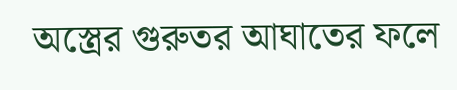অস্ত্রের গুরুতর আঘাতের ফলে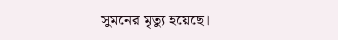সুমনের মৃত্যু হয়েছে।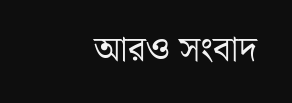আরও সংবাদ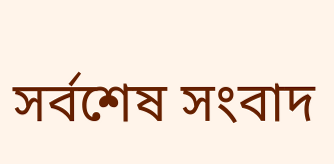সর্বশেষ সংবাদ